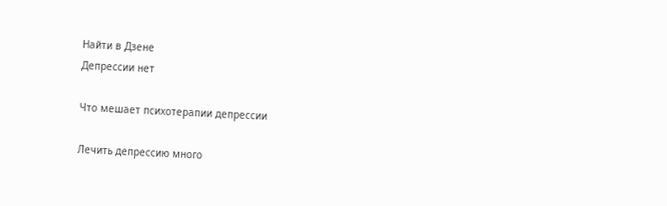Найти в Дзене
Депрессии нет

Что мешает психотерапии депрессии

Лечить депрессию много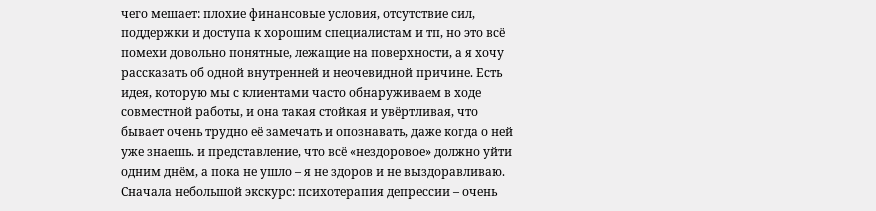чего мешает: плохие финансовые условия, отсутствие сил, поддержки и доступа к хорошим специалистам и тп, но это всё помехи довольно понятные, лежащие на поверхности, а я хочу рассказать об одной внутренней и неочевидной причине. Есть идея, которую мы с клиентами часто обнаруживаем в ходе совместной работы, и она такая стойкая и увёртливая, что бывает очень трудно её замечать и опознавать, даже когда о ней уже знаешь. и представление, что всё «нездоровое» должно уйти одним днём, а пока не ушло – я не здоров и не выздоравливаю. Сначала небольшой экскурс: психотерапия депрессии – очень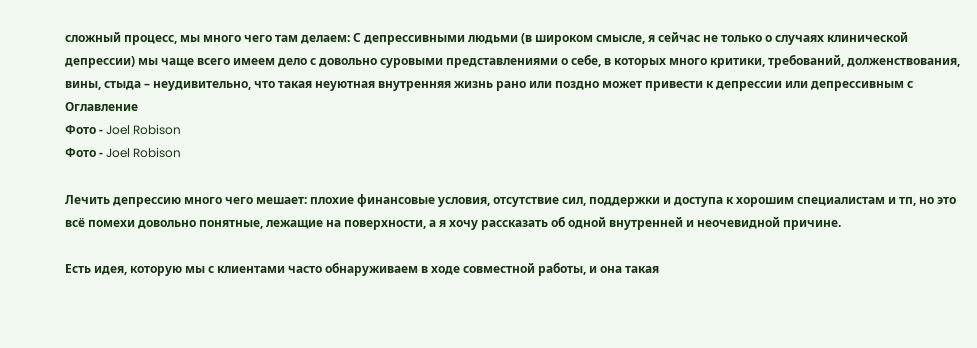сложный процесс, мы много чего там делаем: С депрессивными людьми (в широком смысле, я сейчас не только о случаях клинической депрессии) мы чаще всего имеем дело с довольно суровыми представлениями о себе, в которых много критики, требований, долженствования, вины, стыда – неудивительно, что такая неуютная внутренняя жизнь рано или поздно может привести к депрессии или депрессивным с
Оглавление
Фото - Joel Robison
Фото - Joel Robison

Лечить депрессию много чего мешает: плохие финансовые условия, отсутствие сил, поддержки и доступа к хорошим специалистам и тп, но это всё помехи довольно понятные, лежащие на поверхности, а я хочу рассказать об одной внутренней и неочевидной причине.

Есть идея, которую мы с клиентами часто обнаруживаем в ходе совместной работы, и она такая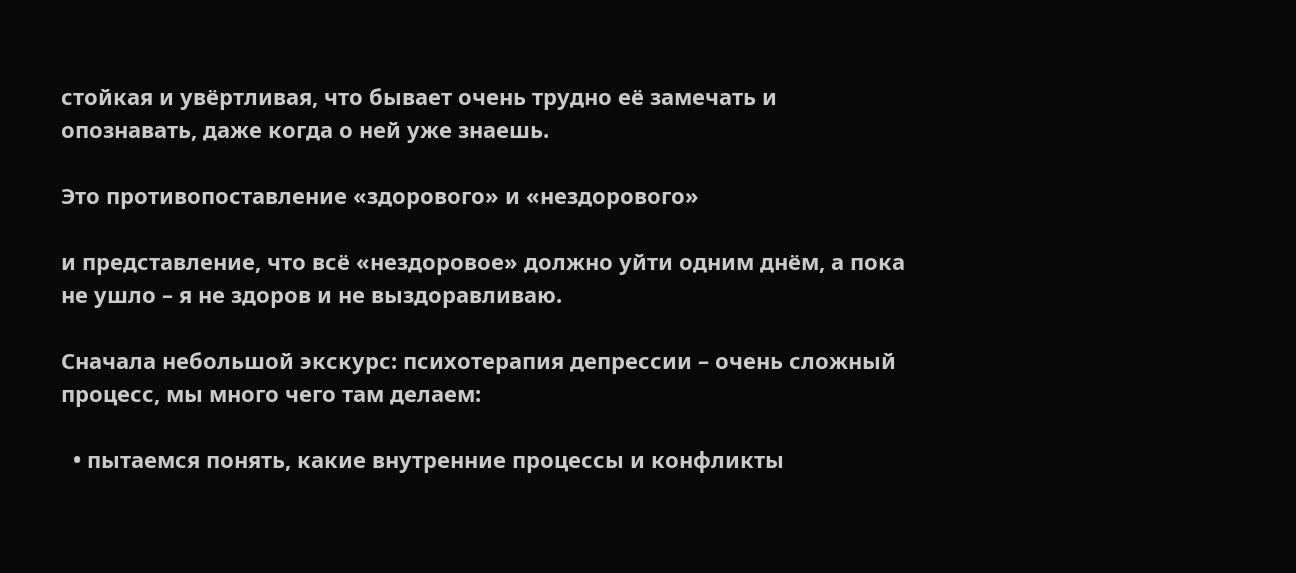стойкая и увёртливая, что бывает очень трудно её замечать и опознавать, даже когда о ней уже знаешь.

Это противопоставление «здорового» и «нездорового»

и представление, что всё «нездоровое» должно уйти одним днём, а пока не ушло – я не здоров и не выздоравливаю.

Сначала небольшой экскурс: психотерапия депрессии – очень сложный процесс, мы много чего там делаем:

  • пытаемся понять, какие внутренние процессы и конфликты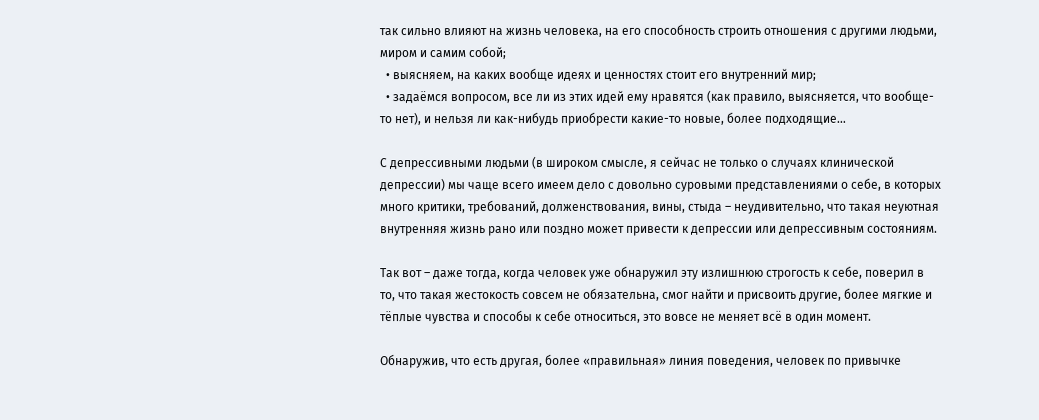так сильно влияют на жизнь человека, на его способность строить отношения с другими людьми, миром и самим собой;
  • выясняем, на каких вообще идеях и ценностях стоит его внутренний мир;
  • задаёмся вопросом, все ли из этих идей ему нравятся (как правило, выясняется, что вообще-то нет), и нельзя ли как-нибудь приобрести какие-то новые, более подходящие…

С депрессивными людьми (в широком смысле, я сейчас не только о случаях клинической депрессии) мы чаще всего имеем дело с довольно суровыми представлениями о себе, в которых много критики, требований, долженствования, вины, стыда – неудивительно, что такая неуютная внутренняя жизнь рано или поздно может привести к депрессии или депрессивным состояниям.

Так вот – даже тогда, когда человек уже обнаружил эту излишнюю строгость к себе, поверил в то, что такая жестокость совсем не обязательна, смог найти и присвоить другие, более мягкие и тёплые чувства и способы к себе относиться, это вовсе не меняет всё в один момент.

Обнаружив, что есть другая, более «правильная» линия поведения, человек по привычке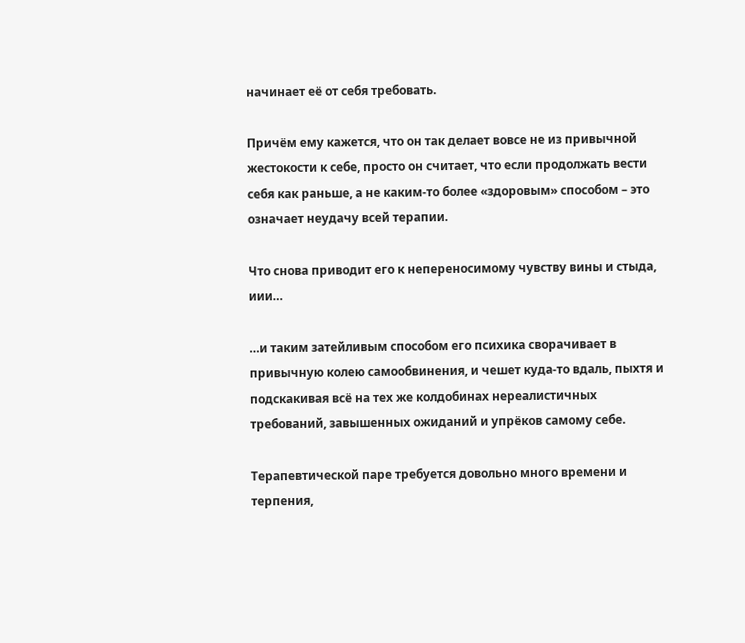начинает её от себя требовать.

Причём ему кажется, что он так делает вовсе не из привычной жестокости к себе, просто он считает, что если продолжать вести себя как раньше, а не каким-то более «здоровым» способом – это означает неудачу всей терапии.

Что снова приводит его к непереносимому чувству вины и стыда, иии…

…и таким затейливым способом его психика сворачивает в привычную колею самообвинения, и чешет куда-то вдаль, пыхтя и подскакивая всё на тех же колдобинах нереалистичных требований, завышенных ожиданий и упрёков самому себе.

Терапевтической паре требуется довольно много времени и терпения,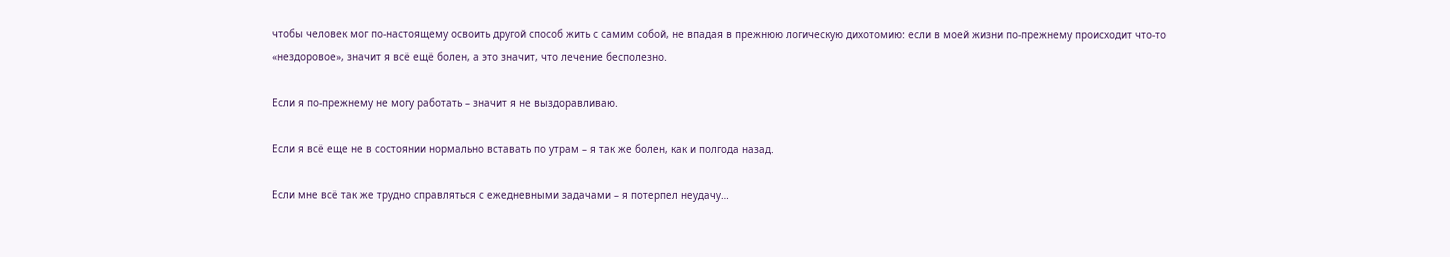чтобы человек мог по-настоящему освоить другой способ жить с самим собой, не впадая в прежнюю логическую дихотомию: если в моей жизни по-прежнему происходит что-то «нездоровое», значит я всё ещё болен, а это значит, что лечение бесполезно.

Если я по-прежнему не могу работать – значит я не выздоравливаю.

Если я всё еще не в состоянии нормально вставать по утрам – я так же болен, как и полгода назад.

Если мне всё так же трудно справляться с ежедневными задачами – я потерпел неудачу…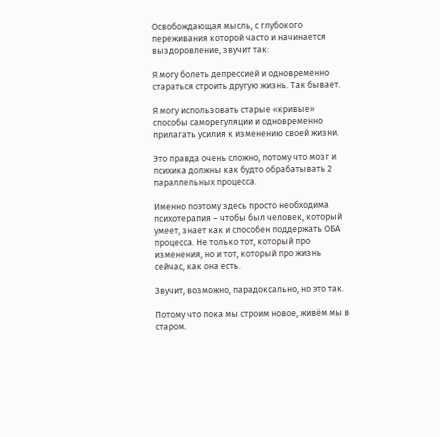Освобождающая мысль, с глубокого переживания которой часто и начинается выздоровление, звучит так:

Я могу болеть депрессией и одновременно стараться строить другую жизнь. Так бывает.

Я могу использовать старые «кривые» способы саморегуляции и одновременно прилагать усилия к изменению своей жизни.

Это правда очень сложно, потому что мозг и психика должны как будто обрабатывать 2 параллельных процесса.

Именно поэтому здесь просто необходима психотерапия – чтобы был человек, который умеет, знает как и способен поддержать ОБА процесса. Не только тот, который про изменения, но и тот, который про жизнь сейчас, как она есть.

Звучит, возможно, парадоксально, но это так.

Потому что пока мы строим новое, живём мы в старом.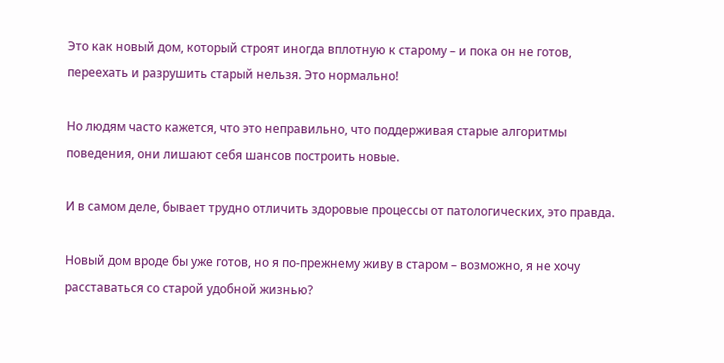Это как новый дом, который строят иногда вплотную к старому – и пока он не готов, переехать и разрушить старый нельзя. Это нормально!

Но людям часто кажется, что это неправильно, что поддерживая старые алгоритмы поведения, они лишают себя шансов построить новые.

И в самом деле, бывает трудно отличить здоровые процессы от патологических, это правда.

Новый дом вроде бы уже готов, но я по-прежнему живу в старом – возможно, я не хочу расставаться со старой удобной жизнью?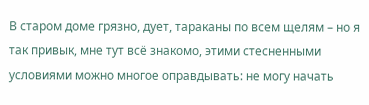В старом доме грязно, дует, тараканы по всем щелям – но я так привык, мне тут всё знакомо, этими стесненными условиями можно многое оправдывать: не могу начать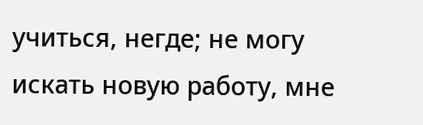учиться, негде; не могу искать новую работу, мне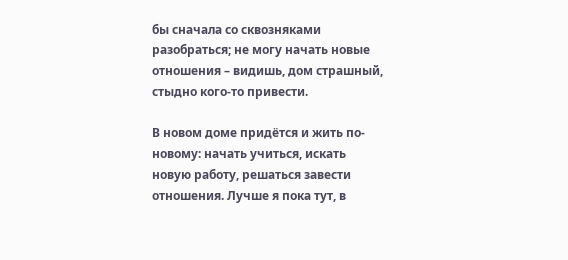бы сначала со сквозняками разобраться; не могу начать новые отношения – видишь, дом страшный, стыдно кого-то привести.

В новом доме придётся и жить по-новому: начать учиться, искать новую работу, решаться завести отношения. Лучше я пока тут, в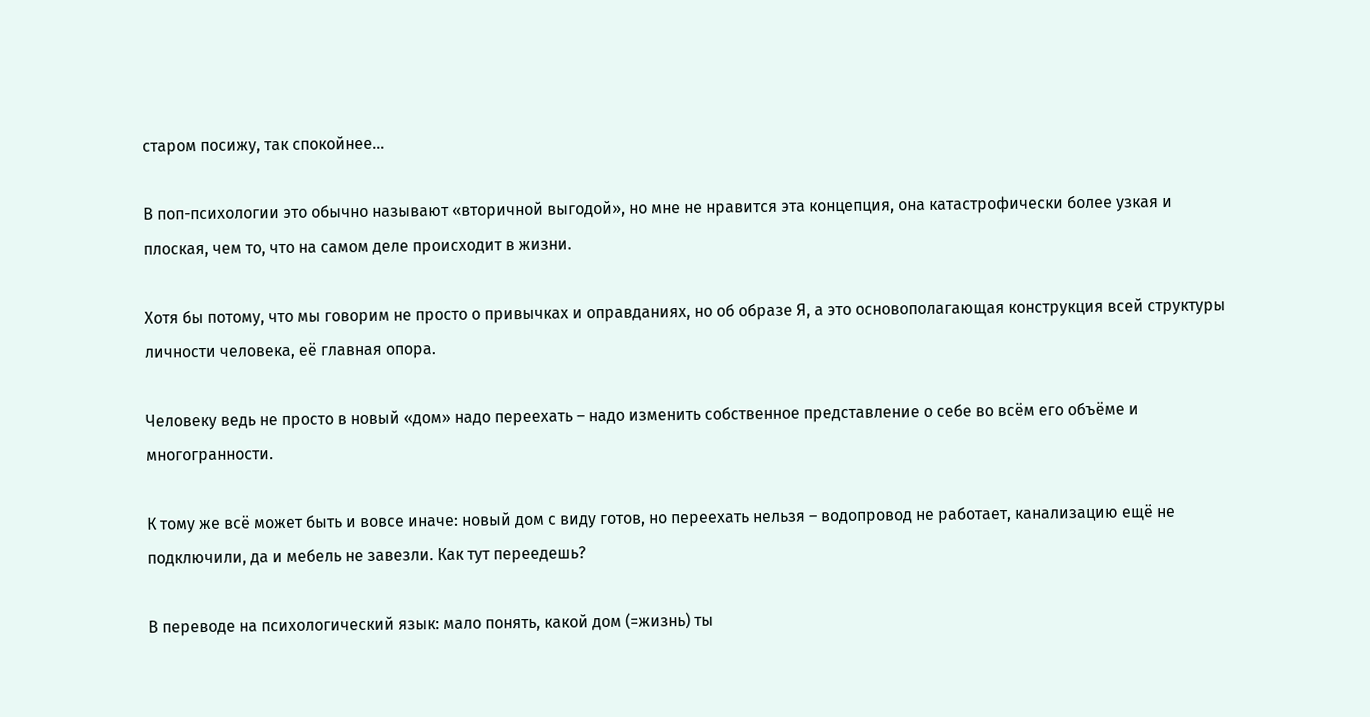старом посижу, так спокойнее…

В поп-психологии это обычно называют «вторичной выгодой», но мне не нравится эта концепция, она катастрофически более узкая и плоская, чем то, что на самом деле происходит в жизни.

Хотя бы потому, что мы говорим не просто о привычках и оправданиях, но об образе Я, а это основополагающая конструкция всей структуры личности человека, её главная опора.

Человеку ведь не просто в новый «дом» надо переехать – надо изменить собственное представление о себе во всём его объёме и многогранности.

К тому же всё может быть и вовсе иначе: новый дом с виду готов, но переехать нельзя – водопровод не работает, канализацию ещё не подключили, да и мебель не завезли. Как тут переедешь?

В переводе на психологический язык: мало понять, какой дом (=жизнь) ты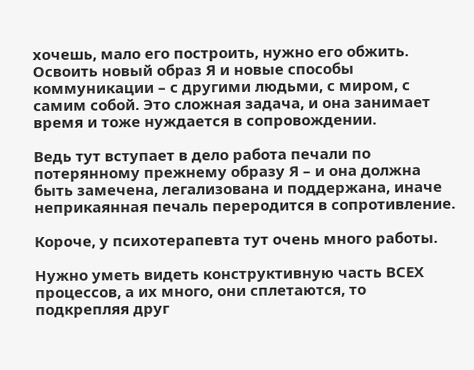хочешь, мало его построить, нужно его обжить. Освоить новый образ Я и новые способы коммуникации – с другими людьми, с миром, с самим собой. Это сложная задача, и она занимает время и тоже нуждается в сопровождении.

Ведь тут вступает в дело работа печали по потерянному прежнему образу Я – и она должна быть замечена, легализована и поддержана, иначе неприкаянная печаль переродится в сопротивление.

Короче, у психотерапевта тут очень много работы.

Нужно уметь видеть конструктивную часть ВСЕХ процессов, а их много, они сплетаются, то подкрепляя друг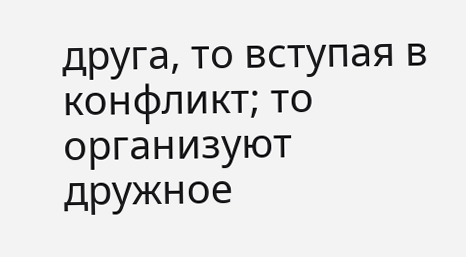друга, то вступая в конфликт; то организуют дружное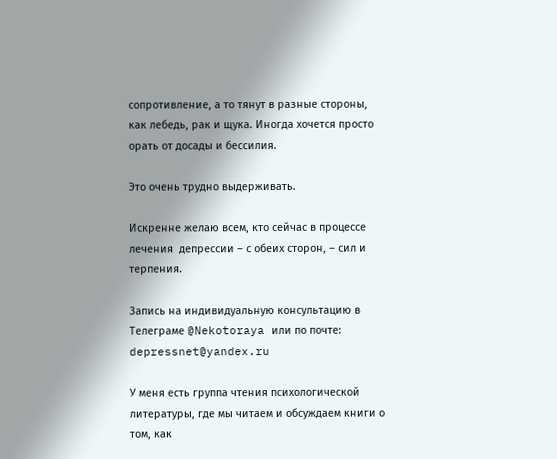сопротивление, а то тянут в разные стороны, как лебедь, рак и щука. Иногда хочется просто орать от досады и бессилия.

Это очень трудно выдерживать.

Искренне желаю всем, кто сейчас в процессе лечения  депрессии – с обеих сторон, – сил и терпения.

Запись на индивидуальную консультацию в Телеграме @Nekotoraya или по почте: depressnet@yandex.ru

У меня есть группа чтения психологической литературы, где мы читаем и обсуждаем книги о том, как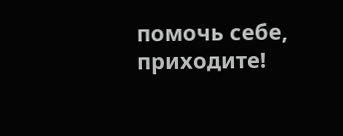помочь себе, приходите!